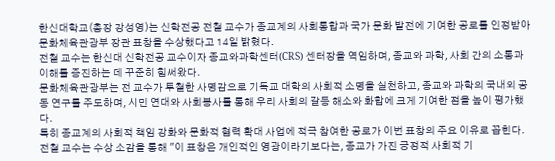한신대학교(총장 강성영)는 신학전공 전철 교수가 종교계의 사회통합과 국가 문화 발전에 기여한 공로를 인정받아 문화체육관광부 장관 표창을 수상했다고 14일 밝혔다.
전철 교수는 한신대 신학전공 교수이자 종교와과학센터(CRS) 센터장을 역임하며, 종교와 과학, 사회 간의 소통과 이해를 증진하는 데 꾸준히 힘써왔다.
문화체육관광부는 전 교수가 투철한 사명감으로 기독교 대학의 사회적 소명을 실천하고, 종교와 과학의 국내외 공동 연구를 주도하며, 시민 연대와 사회봉사를 통해 우리 사회의 갈등 해소와 화합에 크게 기여한 점을 높이 평가했다.
특히 종교계의 사회적 책임 강화와 문화적 협력 확대 사업에 적극 참여한 공로가 이번 표창의 주요 이유로 꼽힌다.
전철 교수는 수상 소감을 통해 "이 표창은 개인적인 영광이라기보다는, 종교가 가진 긍정적 사회적 기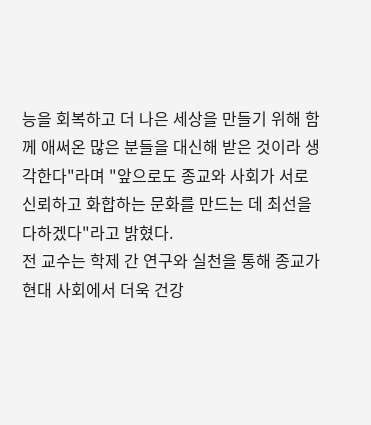능을 회복하고 더 나은 세상을 만들기 위해 함께 애써온 많은 분들을 대신해 받은 것이라 생각한다"라며 "앞으로도 종교와 사회가 서로 신뢰하고 화합하는 문화를 만드는 데 최선을 다하겠다"라고 밝혔다.
전 교수는 학제 간 연구와 실천을 통해 종교가 현대 사회에서 더욱 건강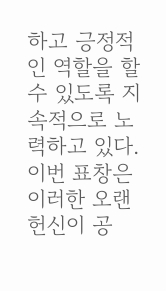하고 긍정적인 역할을 할 수 있도록 지속적으로 노력하고 있다. 이번 표창은 이러한 오랜 헌신이 공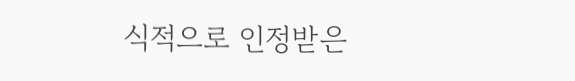식적으로 인정받은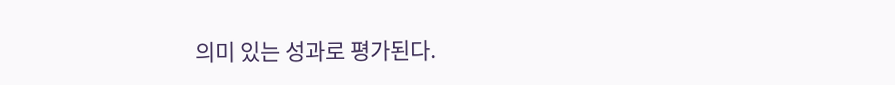의미 있는 성과로 평가된다.